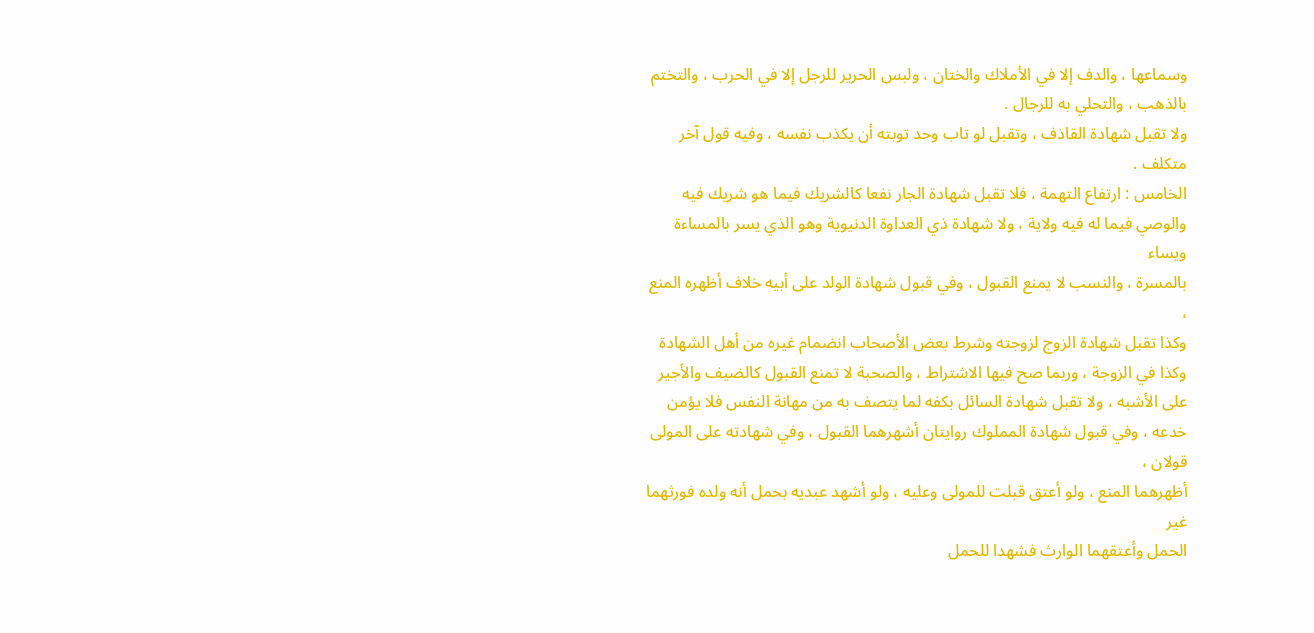وسماعها ، والدف إلا في الأملاك والختان ، ولبس الحرير للرجل إلا في الحرب ، والتختم
بالذهب ، والتحلي به للرجال .
ولا تقبل شهادة القاذف ، وتقبل لو تاب وحد توبته أن يكذب نفسه ، وفيه قول آخر
متكلف .
الخامس : ارتفاع التهمة ، فلا تقبل شهادة الجار نفعا كالشريك فيما هو شريك فيه
والوصي فيما له فيه ولاية ، ولا شهادة ذي العداوة الدنيوية وهو الذي يسر بالمساءة ويساء
بالمسرة ، والنسب لا يمنع القبول ، وفي قبول شهادة الولد على أبيه خلاف أظهره المنع ،
وكذا تقبل شهادة الزوج لزوجته وشرط بعض الأصحاب انضمام غيره من أهل الشهادة
وكذا في الزوجة ، وربما صح فيها الاشتراط ، والصحبة لا تمنع القبول كالضيف والأجير
على الأشبه ، ولا تقبل شهادة السائل بكفه لما يتصف به من مهانة النفس فلا يؤمن
خدعه ، وفي قبول شهادة المملوك روايتان أشهرهما القبول ، وفي شهادته على المولى قولان ،
أظهرهما المنع ، ولو أعتق قبلت للمولى وعليه ، ولو أشهد عبديه بحمل أنه ولده فورثهما غير
الحمل وأعتقهما الوارث فشهدا للحمل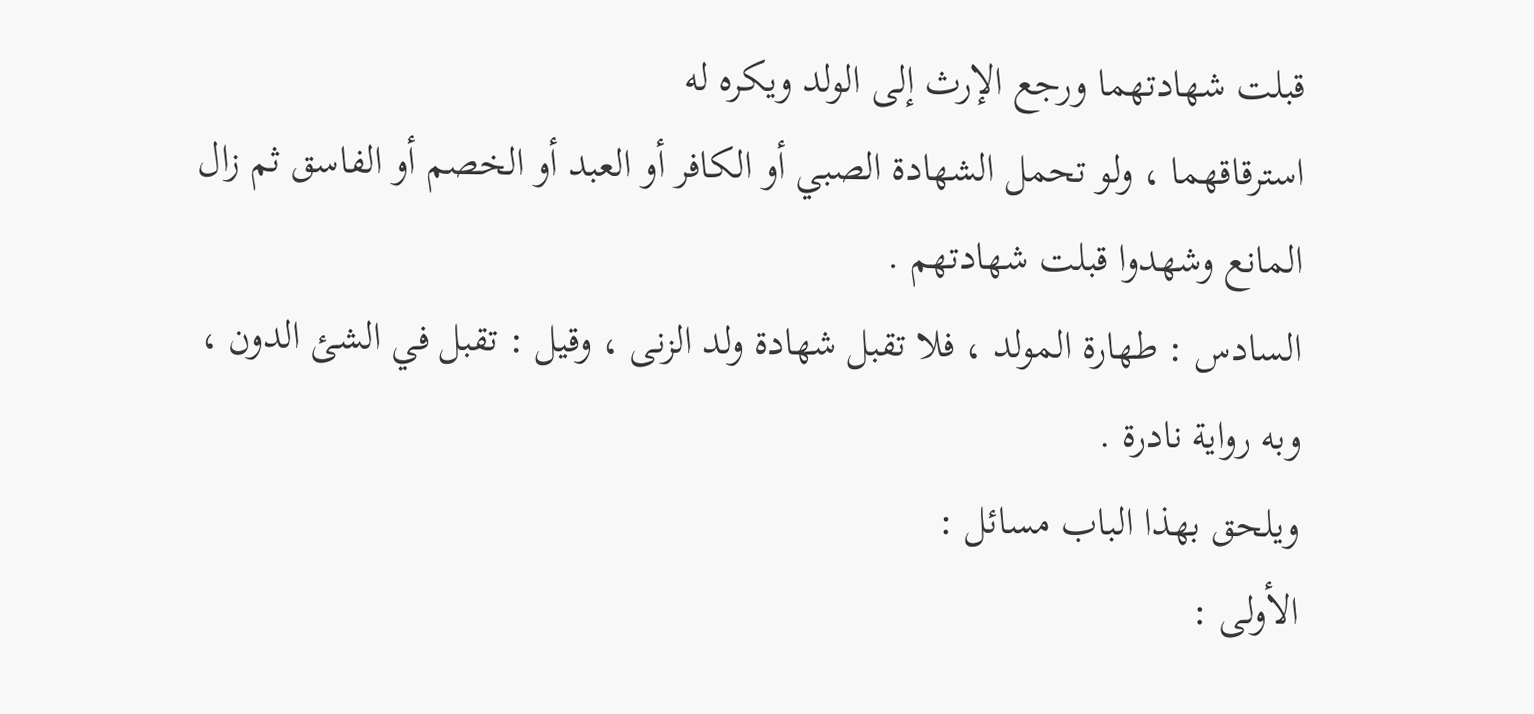قبلت شهادتهما ورجع الإرث إلى الولد ويكره له
استرقاقهما ، ولو تحمل الشهادة الصبي أو الكافر أو العبد أو الخصم أو الفاسق ثم زال
المانع وشهدوا قبلت شهادتهم .
السادس : طهارة المولد ، فلا تقبل شهادة ولد الزنى ، وقيل : تقبل في الشئ الدون ،
وبه رواية نادرة .
ويلحق بهذا الباب مسائل :
الأولى :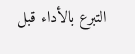التبرع بالأداء قبل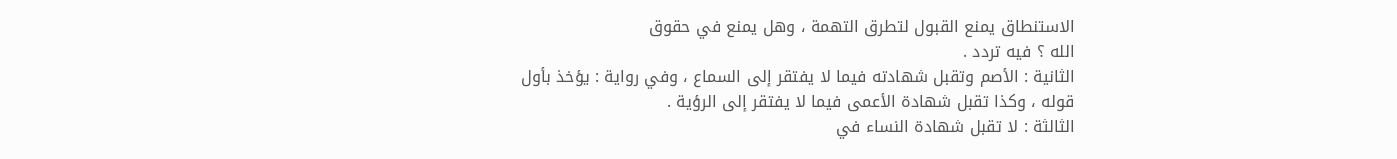الاستنطاق يمنع القبول لتطرق التهمة ، وهل يمنع في حقوق
الله ؟ فيه تردد .
الثانية : الأصم وتقبل شهادته فيما لا يفتقر إلى السماع ، وفي رواية : يؤخذ بأول
قوله ، وكذا تقبل شهادة الأعمى فيما لا يفتقر إلى الرؤية .
الثالثة : لا تقبل شهادة النساء في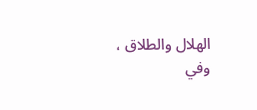الهلال والطلاق ، وفي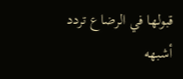قبولها في الرضاع تردد أشبهه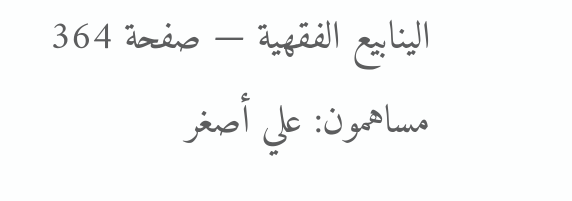الينابيع الفقهية — صفحة 364
مساهمون: علي أصغر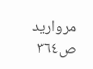مرواريد
ص٣٦٤